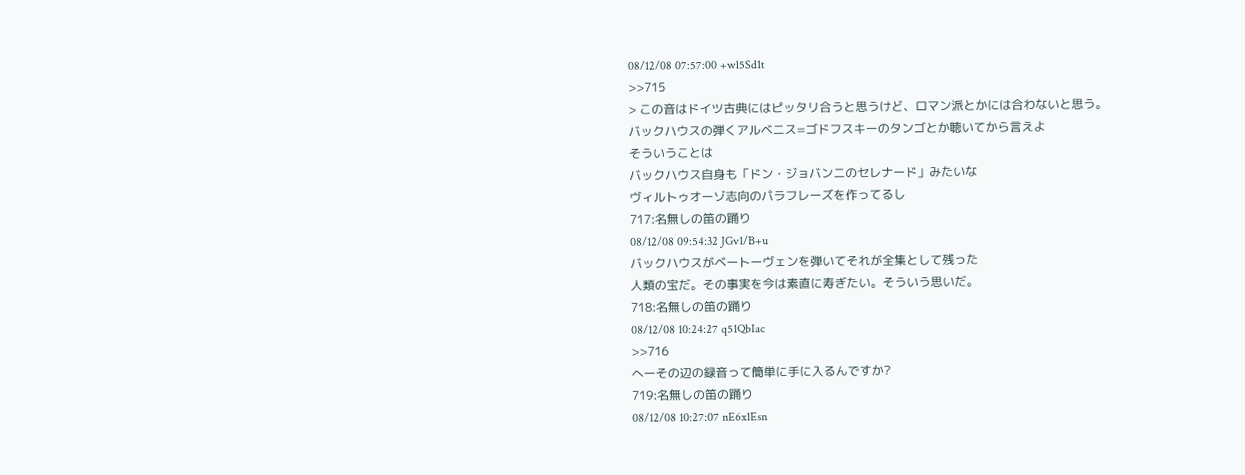08/12/08 07:57:00 +wl5Sd1t
>>715
> この音はドイツ古典にはピッタリ合うと思うけど、ロマン派とかには合わないと思う。
バックハウスの弾くアルベニス=ゴドフスキーのタンゴとか聴いてから言えよ
そういうことは
バックハウス自身も「ドン・ジョバンニのセレナード」みたいな
ヴィルトゥオーゾ志向のパラフレーズを作ってるし
717:名無しの笛の踊り
08/12/08 09:54:32 JGv1/B+u
バックハウスがベートーヴェンを弾いてそれが全集として残った
人類の宝だ。その事実を今は素直に寿ぎたい。そういう思いだ。
718:名無しの笛の踊り
08/12/08 10:24:27 q51QbIac
>>716
へーその辺の録音って簡単に手に入るんですか?
719:名無しの笛の踊り
08/12/08 10:27:07 nE6x1Esn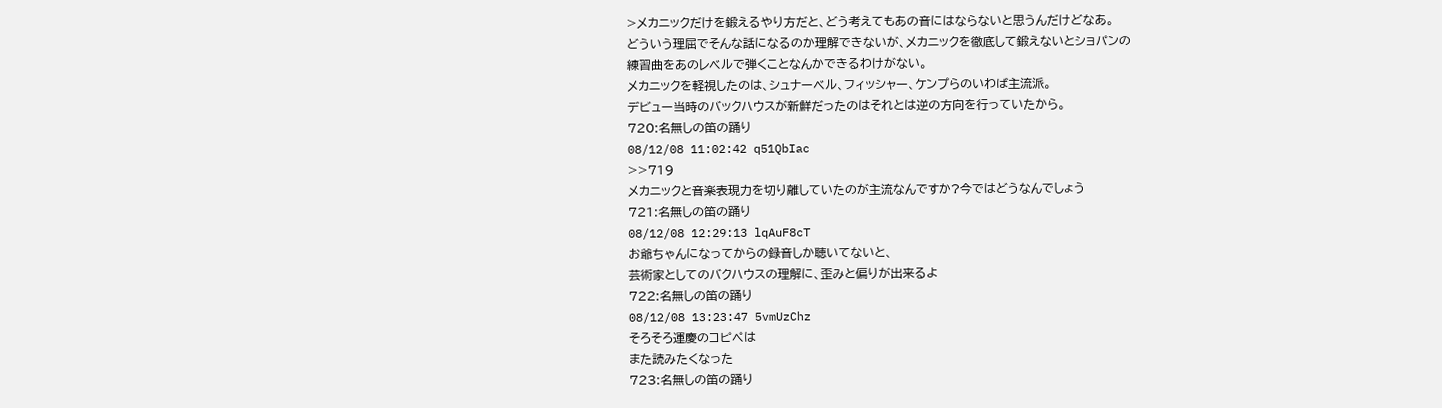>メカニックだけを鍛えるやり方だと、どう考えてもあの音にはならないと思うんだけどなあ。
どういう理屈でそんな話になるのか理解できないが、メカニックを徹底して鍛えないとショパンの
練習曲をあのレベルで弾くことなんかできるわけがない。
メカニックを軽視したのは、シュナーベル、フィッシャー、ケンプらのいわば主流派。
デビュー当時のバックハウスが新鮮だったのはそれとは逆の方向を行っていたから。
720:名無しの笛の踊り
08/12/08 11:02:42 q51QbIac
>>719
メカニックと音楽表現力を切り離していたのが主流なんですか?今ではどうなんでしょう
721:名無しの笛の踊り
08/12/08 12:29:13 lqAuF8cT
お爺ちゃんになってからの録音しか聴いてないと、
芸術家としてのバクハウスの理解に、歪みと偏りが出来るよ
722:名無しの笛の踊り
08/12/08 13:23:47 5vmUzChz
そろそろ運慶のコピペは
また読みたくなった
723:名無しの笛の踊り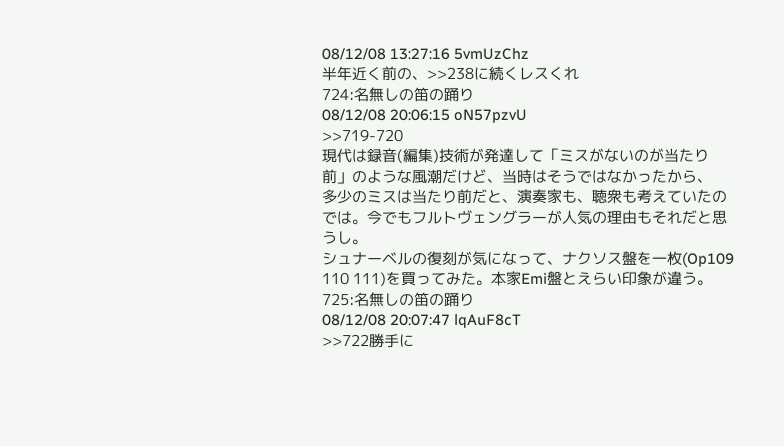08/12/08 13:27:16 5vmUzChz
半年近く前の、>>238に続くレスくれ
724:名無しの笛の踊り
08/12/08 20:06:15 oN57pzvU
>>719-720
現代は録音(編集)技術が発達して「ミスがないのが当たり前」のような風潮だけど、当時はそうではなかったから、
多少のミスは当たり前だと、演奏家も、聴衆も考えていたのでは。今でもフルトヴェングラーが人気の理由もそれだと思うし。
シュナーベルの復刻が気になって、ナクソス盤を一枚(Op109 110 111)を買ってみた。本家Emi盤とえらい印象が違う。
725:名無しの笛の踊り
08/12/08 20:07:47 lqAuF8cT
>>722勝手に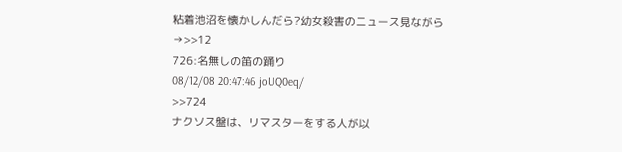粘着池沼を懐かしんだら?幼女殺害のニュース見ながら→>>12
726:名無しの笛の踊り
08/12/08 20:47:46 joUQ0eq/
>>724
ナクソス盤は、リマスターをする人が以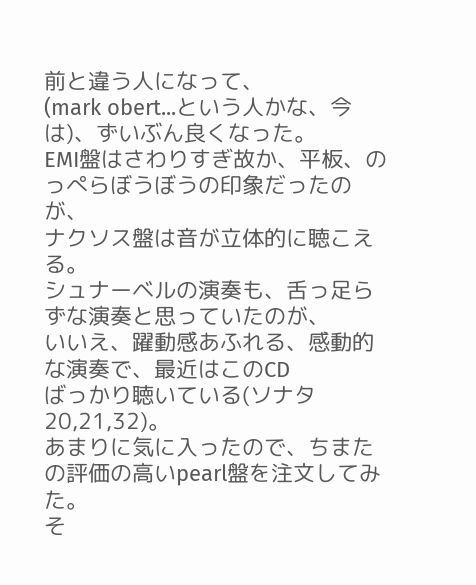前と違う人になって、
(mark obert...という人かな、今は)、ずいぶん良くなった。
EMI盤はさわりすぎ故か、平板、のっぺらぼうぼうの印象だったのが、
ナクソス盤は音が立体的に聴こえる。
シュナーベルの演奏も、舌っ足らずな演奏と思っていたのが、
いいえ、躍動感あふれる、感動的な演奏で、最近はこのCD
ばっかり聴いている(ソナタ20,21,32)。
あまりに気に入ったので、ちまたの評価の高いpearl盤を注文してみた。
そ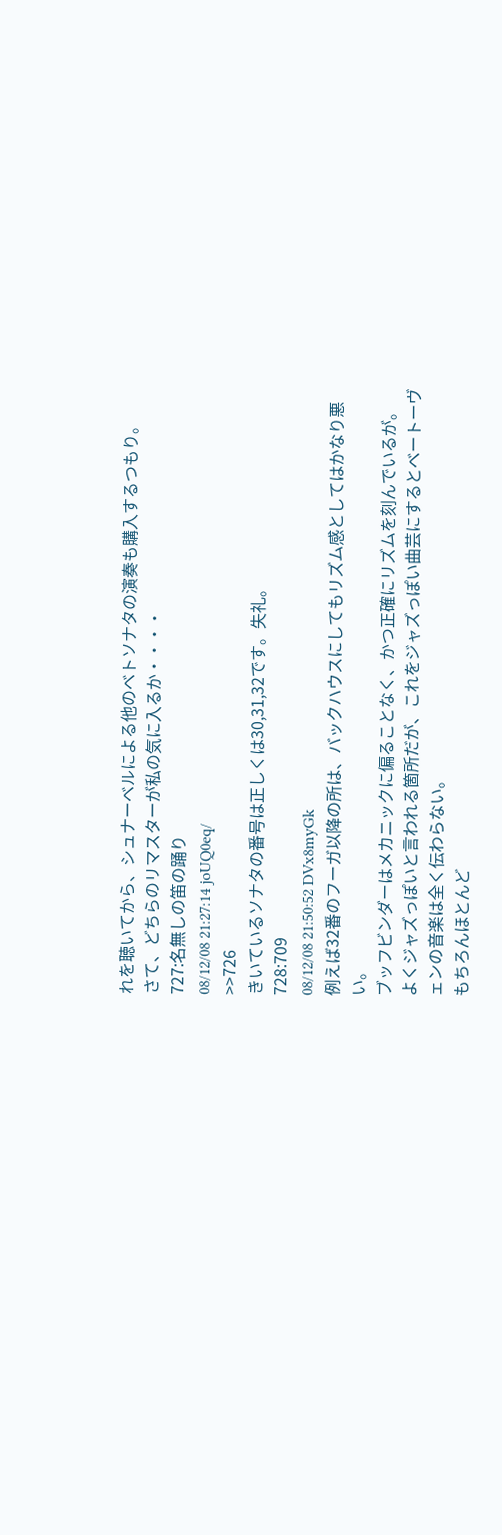れを聴いてから、シュナーベルによる他のベトソナタの演奏も購入するつもり。
さて、どちらのリマスターが私の気に入るか・・・・
727:名無しの笛の踊り
08/12/08 21:27:14 joUQ0eq/
>>726
きいているソナタの番号は正しくは30,31,32です。失礼。
728:709
08/12/08 21:50:52 DVx8myGk
例えば32番のフーガ以降の所は、バックハウスにしてもリズム感としてはかなり悪い。
ブッフビンダーはメカニックに偏ることなく、かつ正確にリズムを刻んでいるが。
よくジャズっぽいと言われる箇所だが、これをジャズっぽい曲芸にするとベートーヴェンの音楽は全く伝わらない。
もちろんほとんど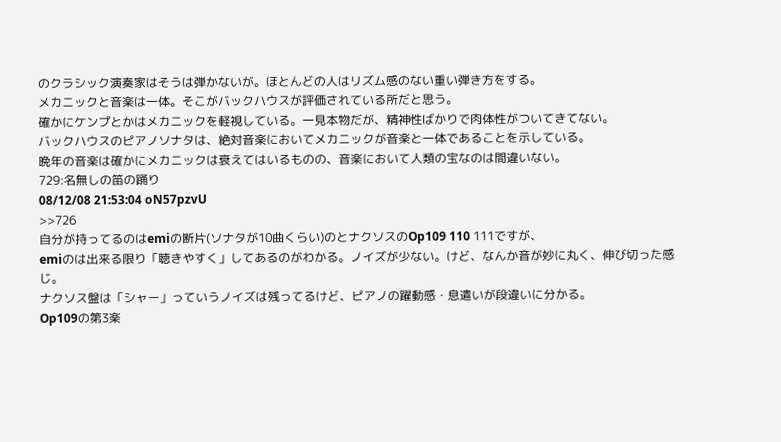のクラシック演奏家はそうは弾かないが。ほとんどの人はリズム感のない重い弾き方をする。
メカニックと音楽は一体。そこがバックハウスが評価されている所だと思う。
確かにケンプとかはメカニックを軽視している。一見本物だが、精神性ばかりで肉体性がついてきてない。
バックハウスのピアノソナタは、絶対音楽においてメカニックが音楽と一体であることを示している。
晩年の音楽は確かにメカニックは衰えてはいるものの、音楽において人類の宝なのは間違いない。
729:名無しの笛の踊り
08/12/08 21:53:04 oN57pzvU
>>726
自分が持ってるのはemiの断片(ソナタが10曲くらい)のとナクソスのOp109 110 111ですが、
emiのは出来る限り「聴きやすく」してあるのがわかる。ノイズが少ない。けど、なんか音が妙に丸く、伸び切った感じ。
ナクソス盤は「シャー」っていうノイズは残ってるけど、ピアノの躍動感・息遣いが段違いに分かる。
Op109の第3楽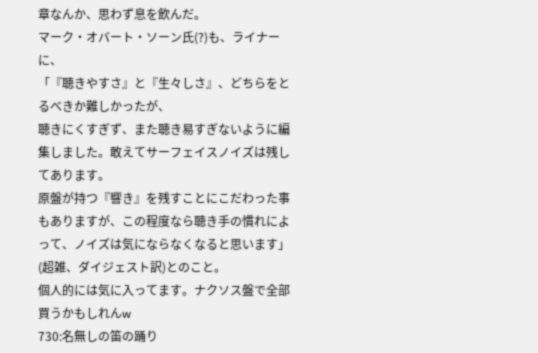章なんか、思わず息を飲んだ。
マーク・オバート・ソーン氏(?)も、ライナーに、
「『聴きやすさ』と『生々しさ』、どちらをとるべきか難しかったが、
聴きにくすぎず、また聴き易すぎないように編集しました。敢えてサーフェイスノイズは残してあります。
原盤が持つ『響き』を残すことにこだわった事もありますが、この程度なら聴き手の慣れによって、ノイズは気にならなくなると思います」
(超雑、ダイジェスト訳)とのこと。
個人的には気に入ってます。ナクソス盤で全部買うかもしれんw
730:名無しの笛の踊り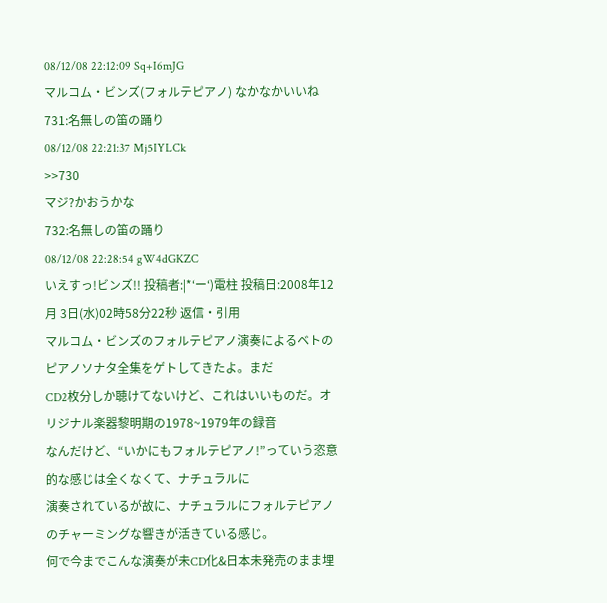08/12/08 22:12:09 Sq+I6mJG
マルコム・ビンズ(フォルテピアノ) なかなかいいね
731:名無しの笛の踊り
08/12/08 22:21:37 Mj5IYLCk
>>730
マジ?かおうかな
732:名無しの笛の踊り
08/12/08 22:28:54 gW4dGKZC
いえすっ!ビンズ!! 投稿者:|*‘ー‘)電柱 投稿日:2008年12月 3日(水)02時58分22秒 返信・引用
マルコム・ビンズのフォルテピアノ演奏によるベトのピアノソナタ全集をゲトしてきたよ。まだ
CD2枚分しか聴けてないけど、これはいいものだ。オリジナル楽器黎明期の1978~1979年の録音
なんだけど、“いかにもフォルテピアノ!”っていう恣意的な感じは全くなくて、ナチュラルに
演奏されているが故に、ナチュラルにフォルテピアノのチャーミングな響きが活きている感じ。
何で今までこんな演奏が未CD化&日本未発売のまま埋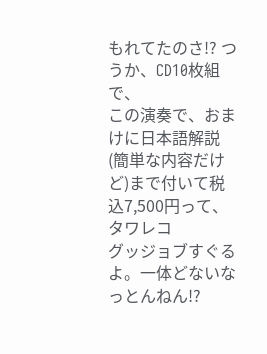もれてたのさ!? つうか、CD10枚組で、
この演奏で、おまけに日本語解説(簡単な内容だけど)まで付いて税込7,500円って、タワレコ
グッジョブすぐるよ。一体どないなっとんねん!?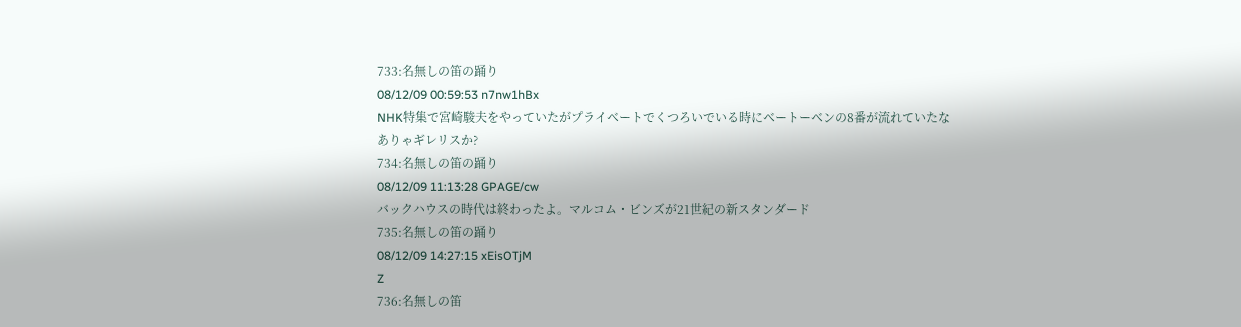733:名無しの笛の踊り
08/12/09 00:59:53 n7nw1hBx
NHK特集で宮崎駿夫をやっていたがプライベートでくつろいでいる時にベートーベンの8番が流れていたな
ありゃギレリスか?
734:名無しの笛の踊り
08/12/09 11:13:28 GPAGE/cw
バックハウスの時代は終わったよ。マルコム・ビンズが21世紀の新スタンダード
735:名無しの笛の踊り
08/12/09 14:27:15 xEisOTjM
Z
736:名無しの笛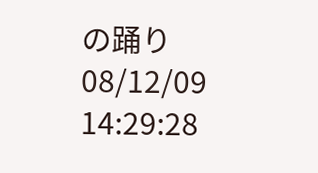の踊り
08/12/09 14:29:28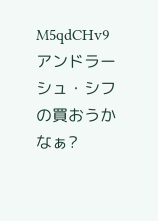M5qdCHv9
アンドラーシュ・シフの買おうかなぁ?